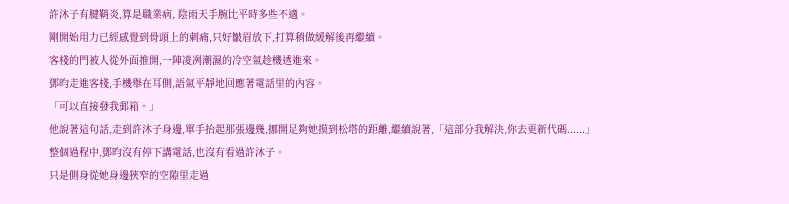許沐子有腱鞘炎,算是職業病, 陰雨天手腕比平時多些不適。
剛開始用力已經感覺到骨頭上的刺痛,只好皺眉放下,打算稍做緩解後再繼續。
客棧的門被人從外面推開,一陣凌冽潮濕的冷空氣趁機透進來。
鄧昀走進客棧,手機舉在耳側,語氣平靜地回應著電話里的內容。
「可以直接發我郵箱。」
他說著這句話,走到許沐子身邊,單手抬起那張邊幾,挪開足夠她摸到松塔的距離,繼續說著,「這部分我解決,你去更新代碼......」
整個過程中,鄧昀沒有停下講電話,也沒有看過許沐子。
只是側身從她身邊狹窄的空隙里走過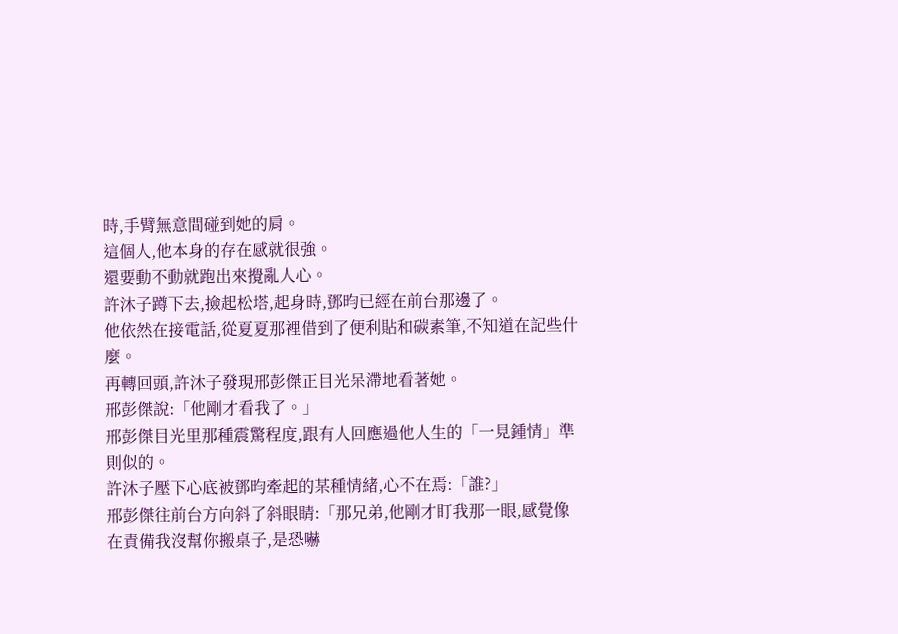時,手臂無意間碰到她的肩。
這個人,他本身的存在感就很強。
還要動不動就跑出來攪亂人心。
許沐子蹲下去,撿起松塔,起身時,鄧昀已經在前台那邊了。
他依然在接電話,從夏夏那裡借到了便利貼和碳素筆,不知道在記些什麼。
再轉回頭,許沐子發現邢彭傑正目光呆滯地看著她。
邢彭傑說:「他剛才看我了。」
邢彭傑目光里那種震驚程度,跟有人回應過他人生的「一見鍾情」準則似的。
許沐子壓下心底被鄧昀牽起的某種情緒,心不在焉:「誰?」
邢彭傑往前台方向斜了斜眼睛:「那兄弟,他剛才盯我那一眼,感覺像在責備我沒幫你搬桌子,是恐嚇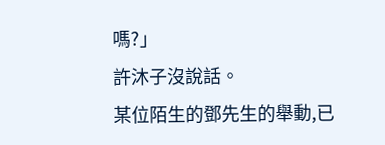嗎?」
許沐子沒說話。
某位陌生的鄧先生的舉動,已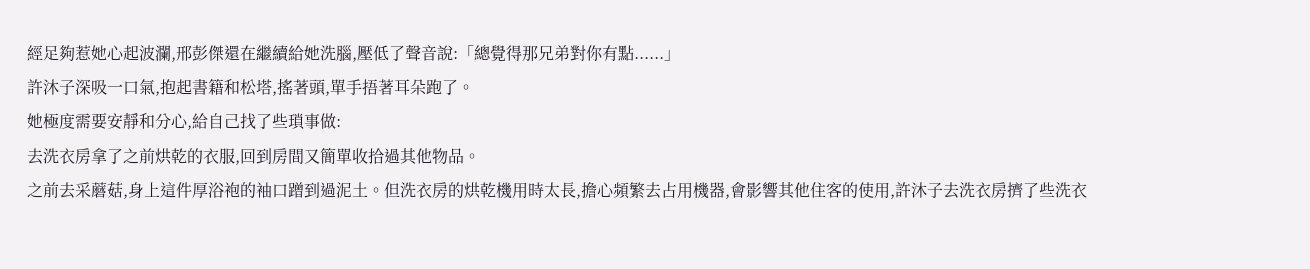經足夠惹她心起波瀾,邢彭傑還在繼續給她洗腦,壓低了聲音說:「總覺得那兄弟對你有點......」
許沐子深吸一口氣,抱起書籍和松塔,搖著頭,單手捂著耳朵跑了。
她極度需要安靜和分心,給自己找了些瑣事做:
去洗衣房拿了之前烘乾的衣服,回到房間又簡單收拾過其他物品。
之前去采蘑菇,身上這件厚浴袍的袖口蹭到過泥土。但洗衣房的烘乾機用時太長,擔心頻繁去占用機器,會影響其他住客的使用,許沐子去洗衣房擠了些洗衣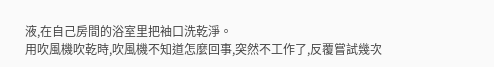液,在自己房間的浴室里把袖口洗乾淨。
用吹風機吹乾時,吹風機不知道怎麼回事,突然不工作了,反覆嘗試幾次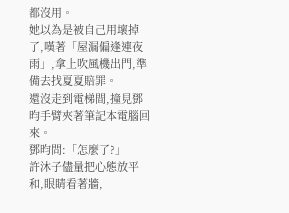都沒用。
她以為是被自己用壞掉了,嘆著「屋漏偏逢連夜雨」,拿上吹風機出門,準備去找夏夏賠罪。
還沒走到電梯間,撞見鄧昀手臂夾著筆記本電腦回來。
鄧昀問:「怎麼了?」
許沐子儘量把心態放平和,眼睛看著牆,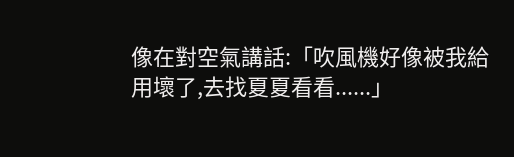像在對空氣講話:「吹風機好像被我給用壞了,去找夏夏看看......」